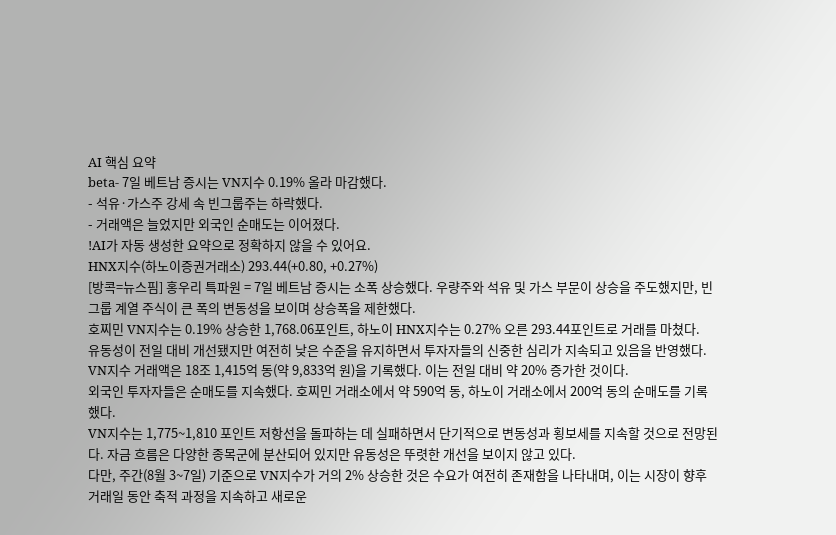AI 핵심 요약
beta- 7일 베트남 증시는 VN지수 0.19% 올라 마감했다.
- 석유·가스주 강세 속 빈그룹주는 하락했다.
- 거래액은 늘었지만 외국인 순매도는 이어졌다.
!AI가 자동 생성한 요약으로 정확하지 않을 수 있어요.
HNX지수(하노이증권거래소) 293.44(+0.80, +0.27%)
[방콕=뉴스핌] 홍우리 특파원 = 7일 베트남 증시는 소폭 상승했다. 우량주와 석유 및 가스 부문이 상승을 주도했지만, 빈그룹 계열 주식이 큰 폭의 변동성을 보이며 상승폭을 제한했다.
호찌민 VN지수는 0.19% 상승한 1,768.06포인트, 하노이 HNX지수는 0.27% 오른 293.44포인트로 거래를 마쳤다.
유동성이 전일 대비 개선됐지만 여전히 낮은 수준을 유지하면서 투자자들의 신중한 심리가 지속되고 있음을 반영했다.
VN지수 거래액은 18조 1,415억 동(약 9,833억 원)을 기록했다. 이는 전일 대비 약 20% 증가한 것이다.
외국인 투자자들은 순매도를 지속했다. 호찌민 거래소에서 약 590억 동, 하노이 거래소에서 200억 동의 순매도를 기록했다.
VN지수는 1,775~1,810 포인트 저항선을 돌파하는 데 실패하면서 단기적으로 변동성과 횡보세를 지속할 것으로 전망된다. 자금 흐름은 다양한 종목군에 분산되어 있지만 유동성은 뚜렷한 개선을 보이지 않고 있다.
다만, 주간(8월 3~7일) 기준으로 VN지수가 거의 2% 상승한 것은 수요가 여전히 존재함을 나타내며, 이는 시장이 향후 거래일 동안 축적 과정을 지속하고 새로운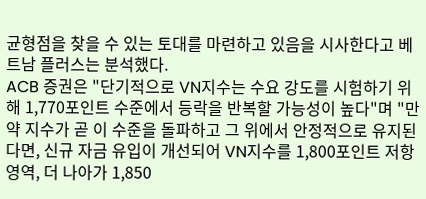균형점을 찾을 수 있는 토대를 마련하고 있음을 시사한다고 베트남 플러스는 분석했다.
ACB 증권은 "단기적으로 VN지수는 수요 강도를 시험하기 위해 1,770포인트 수준에서 등락을 반복할 가능성이 높다"며 "만약 지수가 곧 이 수준을 돌파하고 그 위에서 안정적으로 유지된다면, 신규 자금 유입이 개선되어 VN지수를 1,800포인트 저항 영역, 더 나아가 1,850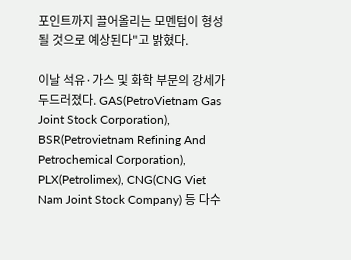포인트까지 끌어올리는 모멘텀이 형성될 것으로 예상된다"고 밝혔다.

이날 석유·가스 및 화학 부문의 강세가 두드러졌다. GAS(PetroVietnam Gas Joint Stock Corporation), BSR(Petrovietnam Refining And Petrochemical Corporation), PLX(Petrolimex), CNG(CNG Viet Nam Joint Stock Company) 등 다수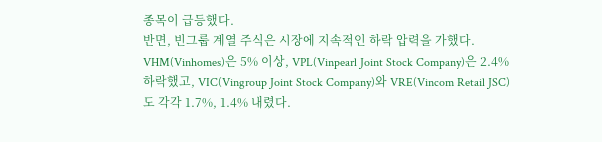종목이 급등했다.
반면, 빈그룹 계열 주식은 시장에 지속적인 하락 압력을 가했다. VHM(Vinhomes)은 5% 이상, VPL(Vinpearl Joint Stock Company)은 2.4% 하락했고, VIC(Vingroup Joint Stock Company)와 VRE(Vincom Retail JSC)도 각각 1.7%, 1.4% 내렸다.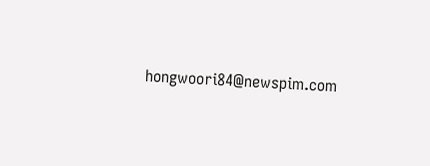hongwoori84@newspim.com